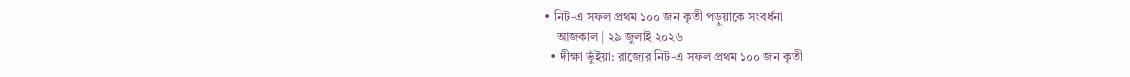• নিট-এ সফল প্রথম ১০০ জন কৃতী পড়ুয়াকে সংবর্ধনা
    আজকাল | ২৯ জুলাই ২০২৬
  • দীক্ষা ভুঁইয়া: রাজ্যের নিট-এ সফল প্রথম ১০০ জন কৃতী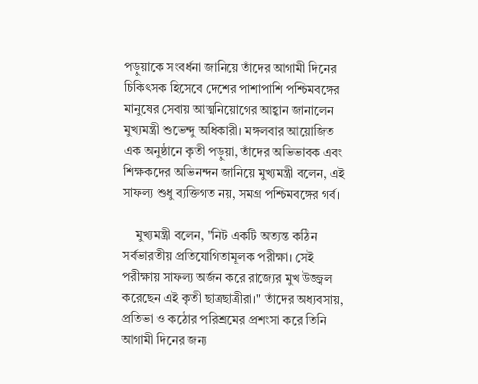পড়ুয়াকে সংবর্ধনা জানিয়ে তাঁদের আগামী দিনের চিকিৎসক হিসেবে দেশের পাশাপাশি পশ্চিমবঙ্গের মানুষের সেবায় আত্মনিয়োগের আহ্বান জানালেন মুখ্যমন্ত্রী শুভেন্দু অধিকারী। মঙ্গলবার আয়োজিত এক অনুষ্ঠানে কৃতী পড়ুয়া, তাঁদের অভিভাবক এবং শিক্ষকদের অভিনন্দন জানিয়ে মুখ্যমন্ত্রী বলেন, এই সাফল্য শুধু ব্যক্তিগত নয়, সমগ্র পশ্চিমবঙ্গের গর্ব।

    মুখ্যমন্ত্রী বলেন, "নিট একটি অত্যন্ত কঠিন সর্বভারতীয় প্রতিযোগিতামূলক পরীক্ষা। সেই পরীক্ষায় সাফল্য অর্জন করে রাজ্যের মুখ উজ্জ্বল করেছেন এই কৃতী ছাত্রছাত্রীরা।" তাঁদের অধ্যবসায়, প্রতিভা ও কঠোর পরিশ্রমের প্রশংসা করে তিনি আগামী দিনের জন্য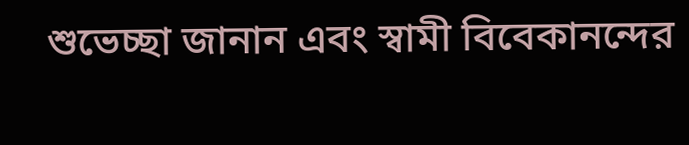শুভেচ্ছা জানান এবং স্বামী বিবেকানন্দের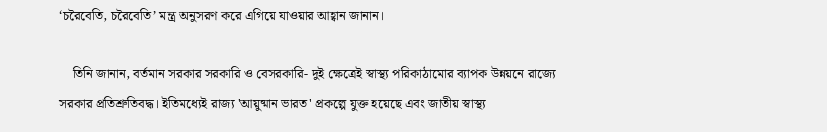‘চরৈবেতি, চরৈবেতি’ মন্ত্র অনুসরণ করে এগিয়ে যাওয়ার আহ্বান জানান।

    তিনি জানান, বর্তমান সরকার সরকারি ও বেসরকারি- দুই ক্ষেত্রেই স্বাস্থ্য পরিকাঠামোর ব্যাপক উন্নয়নে রাজ্যে সরকার প্রতিশ্রুতিবদ্ধ। ইতিমধ্যেই রাজ্য 'আয়ুষ্মান ভারত' প্রকল্পে যুক্ত হয়েছে এবং জাতীয় স্বাস্থ্য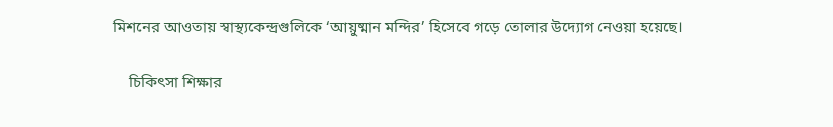মিশনের আওতায় স্বাস্থ্যকেন্দ্রগুলিকে ‘আয়ুষ্মান মন্দির’ হিসেবে গড়ে তোলার উদ্যোগ নেওয়া হয়েছে।

    চিকিৎসা শিক্ষার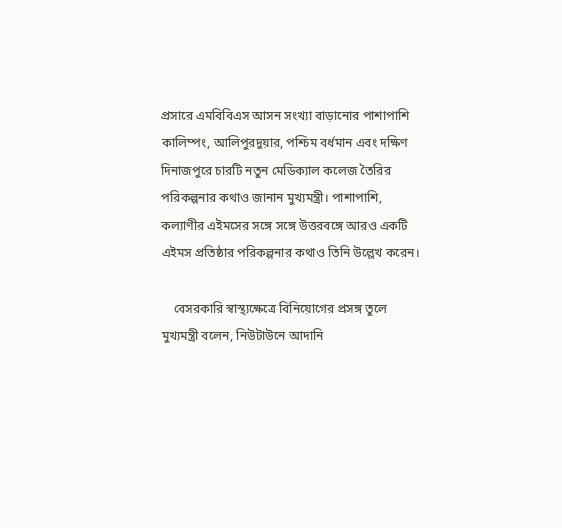প্রসারে এমবিবিএস আসন সংখ্যা বাড়ানোর পাশাপাশি কালিম্পং, আলিপুরদুয়ার, পশ্চিম বর্ধমান এবং দক্ষিণ দিনাজপুরে চারটি নতুন মেডিক্যাল কলেজ তৈরির পরিকল্পনার কথাও জানান মুখ্যমন্ত্রী। পাশাপাশি, কল্যাণীর এইমসের সঙ্গে সঙ্গে উত্তরবঙ্গে আরও একটি এইমস প্রতিষ্ঠার পরিকল্পনার কথাও তিনি উল্লেখ করেন।

    বেসরকারি স্বাস্থ্যক্ষেত্রে বিনিয়োগের প্রসঙ্গ তুলে মুখ্যমন্ত্রী বলেন, নিউটাউনে আদানি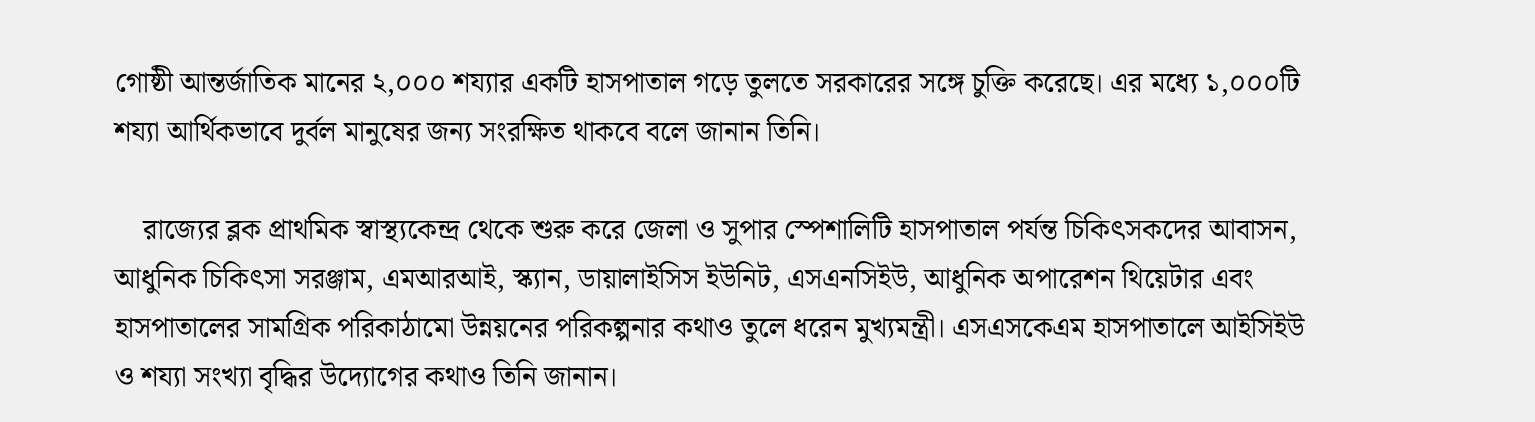গোষ্ঠী আন্তর্জাতিক মানের ২,০০০ শয্যার একটি হাসপাতাল গড়ে তুলতে সরকারের সঙ্গে চুক্তি করেছে। এর মধ্যে ১,০০০টি শয্যা আর্থিকভাবে দুর্বল মানুষের জন্য সংরক্ষিত থাকবে বলে জানান তিনি।

    রাজ্যের ব্লক প্রাথমিক স্বাস্থ্যকেন্দ্র থেকে শুরু করে জেলা ও সুপার স্পেশালিটি হাসপাতাল পর্যন্ত চিকিৎসকদের আবাসন, আধুনিক চিকিৎসা সরঞ্জাম, এমআরআই, স্ক্যান, ডায়ালাইসিস ইউনিট, এসএনসিইউ, আধুনিক অপারেশন থিয়েটার এবং হাসপাতালের সামগ্রিক পরিকাঠামো উন্নয়নের পরিকল্পনার কথাও তুলে ধরেন মুখ্যমন্ত্রী। এসএসকেএম হাসপাতালে আইসিইউ ও শয্যা সংখ্যা বৃদ্ধির উদ্যোগের কথাও তিনি জানান।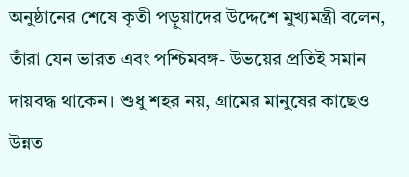অনুষ্ঠানের শেষে কৃতী পড়ুয়াদের উদ্দেশে মুখ্যমন্ত্রী বলেন, তাঁরা যেন ভারত এবং পশ্চিমবঙ্গ- উভয়ের প্রতিই সমান দায়বদ্ধ থাকেন। শুধু শহর নয়, গ্রামের মানুষের কাছেও উন্নত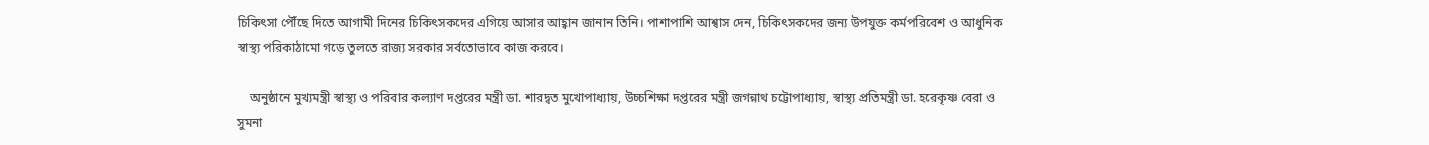চিকিৎসা পৌঁছে দিতে আগামী দিনের চিকিৎসকদের এগিয়ে আসার আহ্বান জানান তিনি। পাশাপাশি আশ্বাস দেন, চিকিৎসকদের জন্য উপযুক্ত কর্মপরিবেশ ও আধুনিক স্বাস্থ্য পরিকাঠামো গড়ে তুলতে রাজ্য সরকার সর্বতোভাবে কাজ করবে।

    অনুষ্ঠানে মুখ্যমন্ত্রী স্বাস্থ্য ও পরিবার কল্যাণ দপ্তরের মন্ত্রী ডা. শারদ্বত মুখোপাধ্যায়, উচ্চশিক্ষা দপ্তরের মন্ত্রী জগন্নাথ চট্টোপাধ্যায়, স্বাস্থ্য প্রতিমন্ত্রী ডা. হরেকৃষ্ণ বেরা ও সুমনা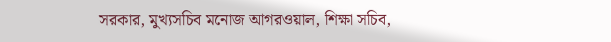সরকার, মুখ্যসচিব মনোজ আগরওয়াল, শিক্ষা সচিব,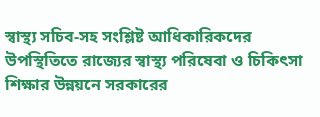স্বাস্থ্য সচিব-সহ সংশ্লিষ্ট আধিকারিকদের উপস্থিতিতে রাজ্যের স্বাস্থ্য পরিষেবা ও চিকিৎসা শিক্ষার উন্নয়নে সরকারের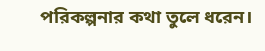পরিকল্পনার কথা তুলে ধরেন।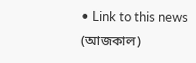• Link to this news (আজকাল)